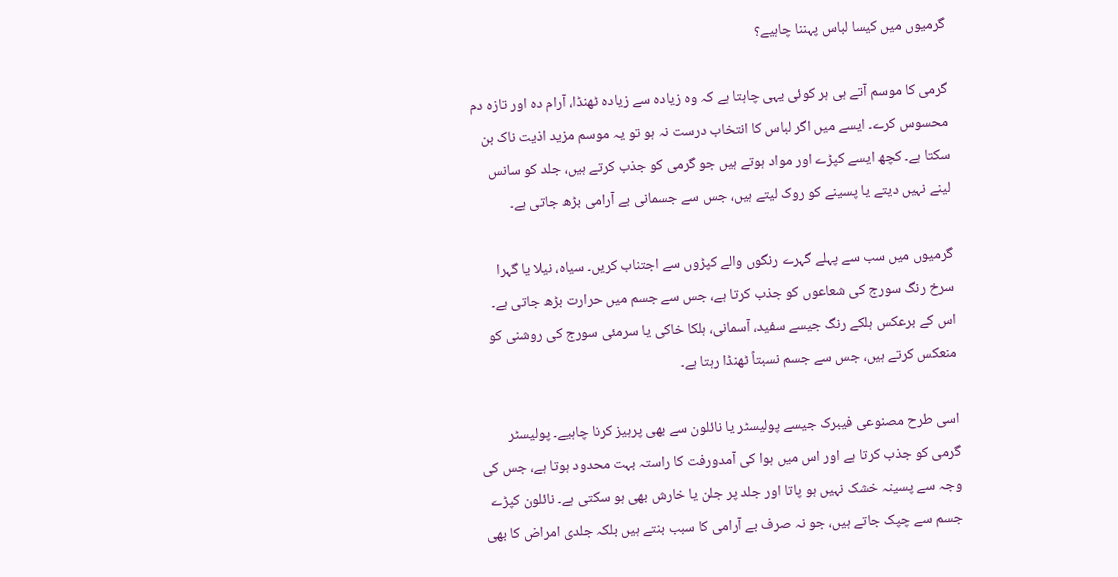گرمیوں میں کیسا لباس پہننا چاہیے؟

گرمی کا موسم آتے ہی ہر کوئی یہی چاہتا ہے کہ وہ زیادہ سے زیادہ ٹھنڈا، آرام دہ اور تازہ دم محسوس کرے۔ ایسے میں اگر لباس کا انتخاب درست نہ ہو تو یہ موسم مزید اذیت ناک بن سکتا ہے۔ کچھ ایسے کپڑے اور مواد ہوتے ہیں جو گرمی کو جذب کرتے ہیں، جلد کو سانس لینے نہیں دیتے یا پسینے کو روک لیتے ہیں، جس سے جسمانی بے آرامی بڑھ جاتی ہے۔

گرمیوں میں سب سے پہلے گہرے رنگوں والے کپڑوں سے اجتناب کریں۔ سیاہ، نیلا یا گہرا سرخ رنگ سورج کی شعاعوں کو جذب کرتا ہے، جس سے جسم میں حرارت بڑھ جاتی ہے۔ اس کے برعکس ہلکے رنگ جیسے سفید، آسمانی، ہلکا خاکی یا سرمئی سورج کی روشنی کو منعکس کرتے ہیں، جس سے جسم نسبتاً ٹھنڈا رہتا ہے۔

اسی طرح مصنوعی فیبرک جیسے پولیسٹر یا نائلون سے بھی پرہیز کرنا چاہیے۔ پولیسٹر گرمی کو جذب کرتا ہے اور اس میں ہوا کی آمدورفت کا راستہ بہت محدود ہوتا ہے، جس کی وجہ سے پسینہ خشک نہیں ہو پاتا اور جلد پر جلن یا خارش بھی ہو سکتی ہے۔ نائلون کپڑے جسم سے چپک جاتے ہیں، جو نہ صرف بے آرامی کا سبب بنتے ہیں بلکہ جلدی امراض کا بھی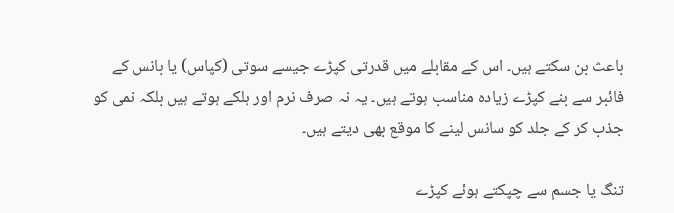باعث بن سکتے ہیں۔ اس کے مقابلے میں قدرتی کپڑے جیسے سوتی (کپاس) یا بانس کے فائبر سے بنے کپڑے زیادہ مناسب ہوتے ہیں۔ یہ نہ صرف نرم اور ہلکے ہوتے ہیں بلکہ نمی کو جذب کر کے جلد کو سانس لینے کا موقع بھی دیتے ہیں۔

تنگ یا جسم سے چپکتے ہوئے کپڑے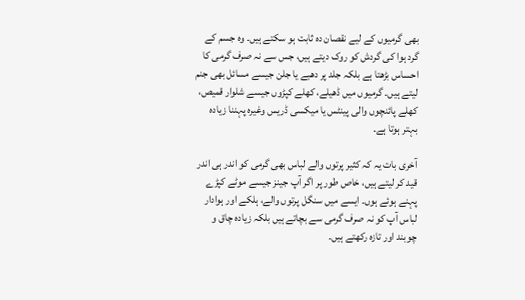بھی گرمیوں کے لیے نقصان دہ ثابت ہو سکتے ہیں۔ وہ جسم کے گرد ہوا کی گردش کو روک دیتے ہیں، جس سے نہ صرف گرمی کا احساس بڑھتا ہے بلکہ جلد پر دھبے یا جلن جیسے مسائل بھی جنم لیتے ہیں۔ گرمیوں میں ڈھیلے، کھلے کپڑوں جیسے شلوار قمیص، کھلے پائنچوں والی پینٹس یا میکسی ڈریس وغیرہ پہننا زیادہ بہتر ہوتا ہے۔

آخری بات یہ کہ کثیر پرتوں والے لباس بھی گرمی کو اندر ہی اندر قید کر لیتے ہیں، خاص طور پر اگر آپ جینز جیسے موٹے کپڑے پہنے ہوئے ہوں۔ ایسے میں سنگل پرتوں والے، ہلکے اور ہوادار لباس آپ کو نہ صرف گرمی سے بچاتے ہیں بلکہ زیادہ چاق و چوبند اور تازہ رکھتے ہیں۔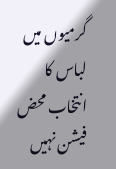گرمیوں میں لباس کا انتخاب محض فیشن نہیں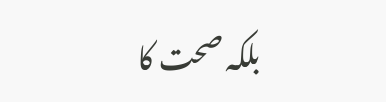بلکہ صحت کا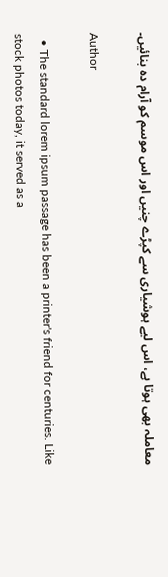معاملہ بھی ہوتا ہے، اس لیے ہوشیاری سے کپڑے چنیں اور اس موسم کو آرام دہ بنائیں۔

Author

  • The standard lorem ipsum passage has been a printer's friend for centuries. Like stock photos today, it served as a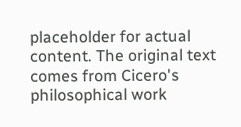placeholder for actual content. The original text comes from Cicero's philosophical work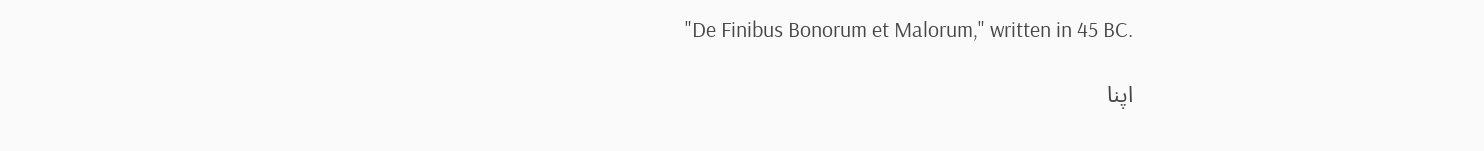"De Finibus Bonorum et Malorum," written in 45 BC.

اپنا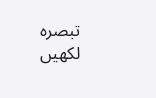تبصرہ لکھیں